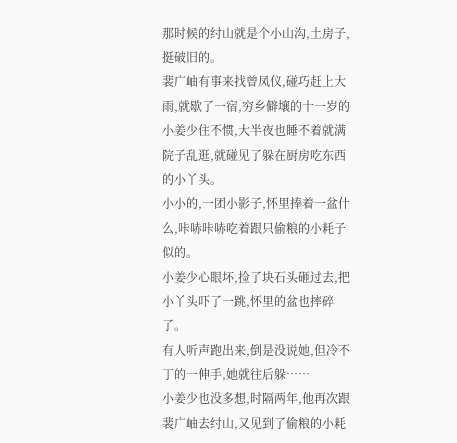那时候的纣山就是个小山沟,土房子,挺破旧的。
裴广岫有事来找曾凤仪,碰巧赶上大雨,就歇了一宿,穷乡僻壤的十一岁的小姜少住不惯,大半夜也睡不着就满院子乱逛,就碰见了躲在厨房吃东西的小丫头。
小小的,一团小影子,怀里捧着一盆什么,咔哧咔哧吃着跟只偷粮的小耗子似的。
小姜少心眼坏,捡了块石头砸过去,把小丫头吓了一跳,怀里的盆也摔碎了。
有人听声跑出来,倒是没说她,但冷不丁的一伸手,她就往后躲……
小姜少也没多想,时隔两年,他再次跟裴广岫去纣山,又见到了偷粮的小耗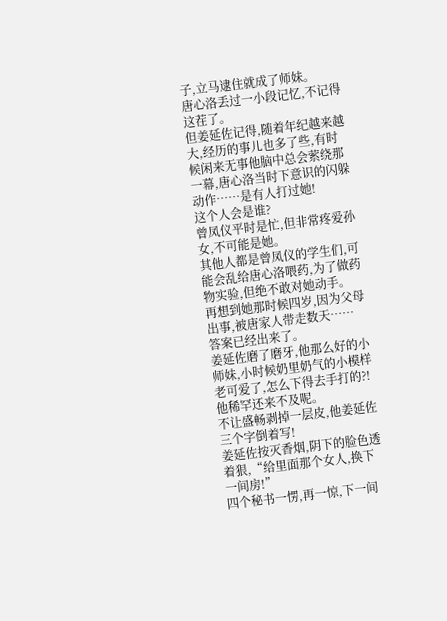子,立马逮住就成了师妹。
唐心洛丢过一小段记忆,不记得这茬了。
但姜延佐记得,随着年纪越来越大,经历的事儿也多了些,有时候闲来无事他脑中总会萦绕那一幕,唐心洛当时下意识的闪躲动作……是有人打过她!
这个人会是谁?
曾凤仪平时是忙,但非常疼爱孙女,不可能是她。
其他人都是曾凤仪的学生们,可能会乱给唐心洛喂药,为了做药物实验,但绝不敢对她动手。
再想到她那时候四岁,因为父母出事,被唐家人带走数天……
答案已经出来了。
姜延佐磨了磨牙,他那么好的小师妹,小时候奶里奶气的小模样老可爱了,怎么下得去手打的?!
他稀罕还来不及呢。
不让盛畅剥掉一层皮,他姜延佐三个字倒着写!
姜延佐按灭香烟,阴下的脸色透着狠,“给里面那个女人,换下一间房!”
四个秘书一愣,再一惊,下一间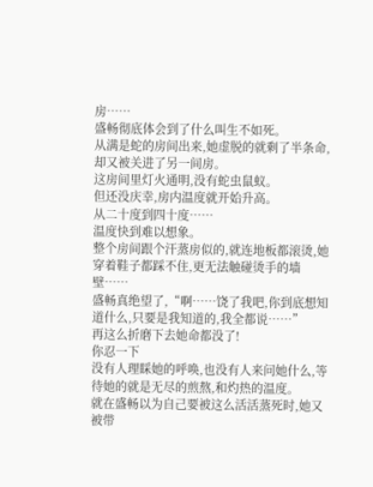房……
盛畅彻底体会到了什么叫生不如死。
从满是蛇的房间出来,她虚脱的就剩了半条命,却又被关进了另一间房。
这房间里灯火通明,没有蛇虫鼠蚁。
但还没庆幸,房内温度就开始升高。
从二十度到四十度……
温度快到难以想象。
整个房间跟个汗蒸房似的,就连地板都滚烫,她穿着鞋子都踩不住,更无法触碰烫手的墙壁……
盛畅真绝望了,“啊……饶了我吧,你到底想知道什么,只要是我知道的,我全都说……”
再这么折磨下去她命都没了!
你忍一下
没有人理睬她的呼唤,也没有人来问她什么,等待她的就是无尽的煎熬,和灼热的温度。
就在盛畅以为自己要被这么活活蒸死时,她又被带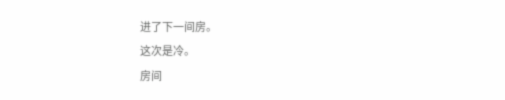进了下一间房。
这次是冷。
房间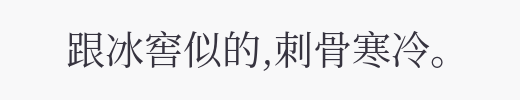跟冰窖似的,刺骨寒冷。